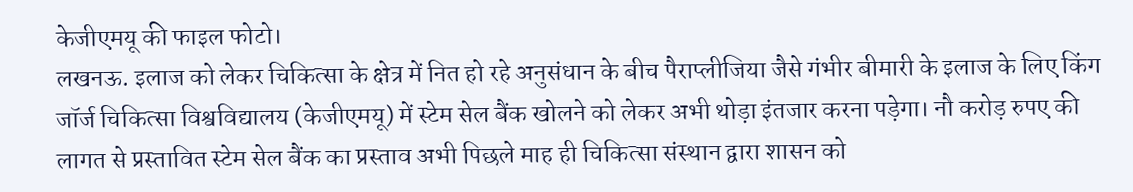केजीएमयू की फाइल फोटो।
लखनऊ. इलाज को लेकर चिकित्सा के क्षेत्र में नित हो रहे अनुसंधान के बीच पैराप्लीजिया जैसे गंभीर बीमारी के इलाज के लिए किंग जॉर्ज चिकित्सा विश्वविद्यालय (केजीएमयू) में स्टेम सेल बैंक खोलने को लेकर अभी थोड़ा इंतजार करना पड़ेगा। नौ करोड़ रुपए की लागत से प्रस्तावित स्टेम सेल बैंक का प्रस्ताव अभी पिछले माह ही चिकित्सा संस्थान द्वारा शासन को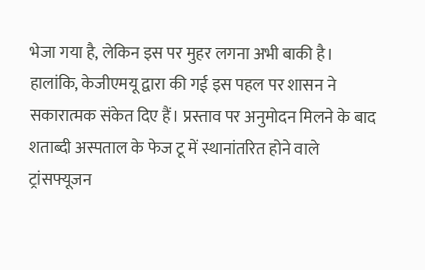भेजा गया है, लेकिन इस पर मुहर लगना अभी बाकी है। हालांकि, केजीएमयू द्वारा की गई इस पहल पर शासन ने सकारात्मक संकेत दिए हैं। प्रस्ताव पर अनुमोदन मिलने के बाद शताब्दी अस्पताल के फेज टू में स्थानांतरित होने वाले ट्रांसफ्यूजन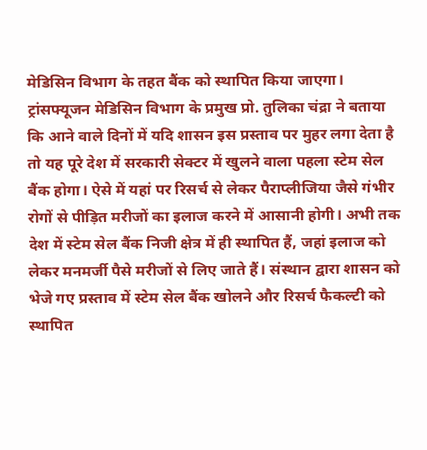मेडिसिन विभाग के तहत बैंक को स्थापित किया जाएगा।
ट्रांसफ्यूजन मेडिसिन विभाग के प्रमुख प्रो. तुलिका चंद्रा ने बताया कि आने वाले दिनों में यदि शासन इस प्रस्ताव पर मुहर लगा देता है तो यह पूरे देश में सरकारी सेक्टर में खुलने वाला पहला स्टेम सेल बैंक होगा। ऐसे में यहां पर रिसर्च से लेकर पैराप्लीजिया जैसे गंभीर रोगों से पीड़ित मरीजों का इलाज करने में आसानी होगी। अभी तक देश में स्टेम सेल बैंक निजी क्षेत्र में ही स्थापित हैं, जहां इलाज को लेकर मनमर्जी पैसे मरीजों से लिए जाते हैं। संस्थान द्वारा शासन को भेजे गए प्रस्ताव में स्टेम सेल बैंक खोलने और रिसर्च फैकल्टी को स्थापित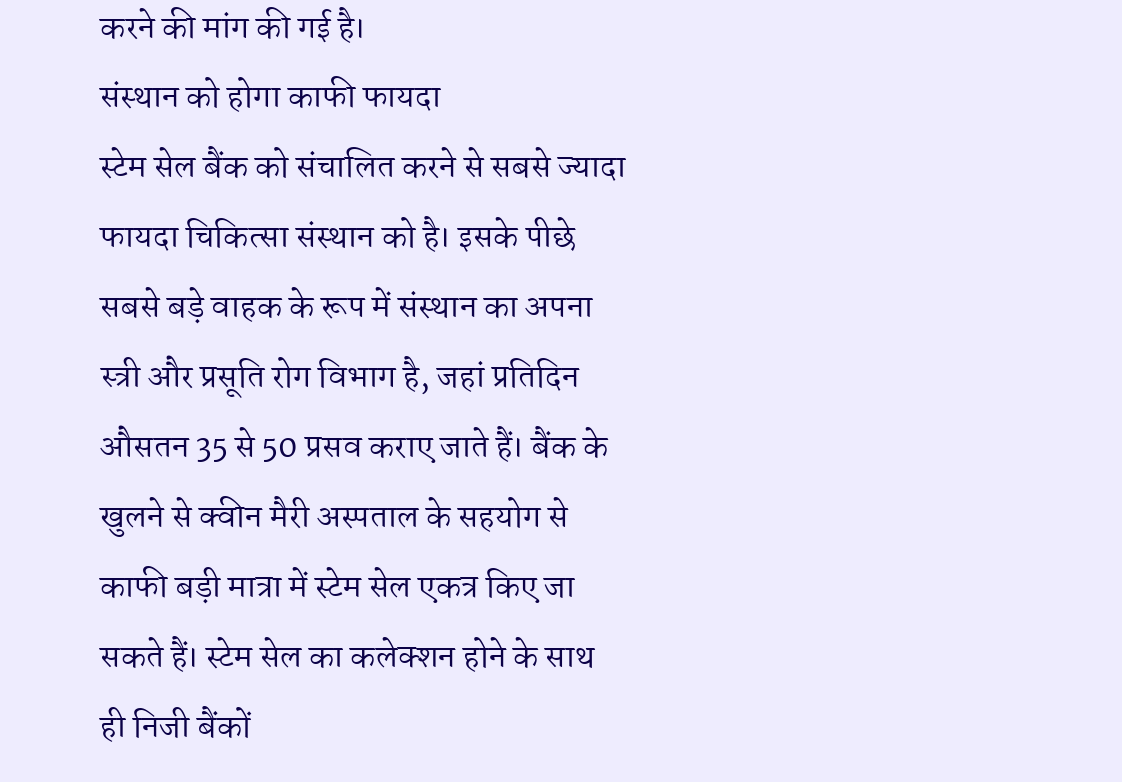करने की मांग की गई है।
संस्थान को होगा काफी फायदा
स्टेम सेल बैंक को संचालित करने से सबसे ज्यादा फायदा चिकित्सा संस्थान को है। इसके पीछे सबसे बड़े वाहक के रूप में संस्थान का अपना स्त्री और प्रसूति रोग विभाग है, जहां प्रतिदिन औसतन 35 से 50 प्रसव कराए जाते हैं। बैंक के खुलने से क्वीन मैरी अस्पताल के सहयोग से काफी बड़ी मात्रा में स्टेम सेल एकत्र किए जा सकते हैं। स्टेम सेल का कलेक्शन होने के साथ ही निजी बैंकों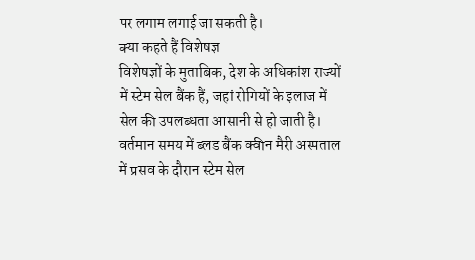पर लगाम लगाई जा सकती है।
क्या कहते हैं विशेषज्ञ
विशेषज्ञों के मुताबिक, देश के अधिकांश राज्यों में स्टेम सेल बैंक हैं, जहां रोगियों के इलाज में सेल की उपलब्धता आसानी से हो जाती है। वर्तमान समय में ब्लड बैंक क्वीन मैरी अस्पताल में प्रसव के दौरान स्टेम सेल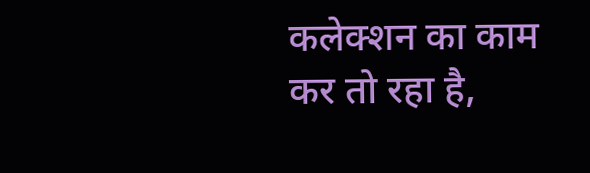कलेक्शन का काम कर तो रहा है,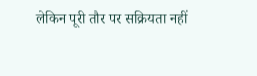लेकिन पूरी तौर पर सक्रियता नहीं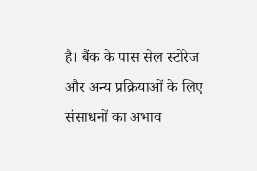है। बैंक के पास सेल स्टोरेज और अन्य प्रक्रियाओं के लिए संसाधनों का अभाव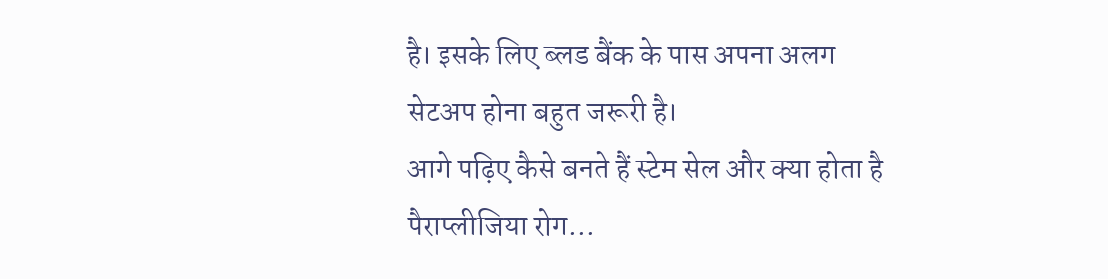है। इसके लिए ब्लड बैंक के पास अपना अलग सेटअप होना बहुत जरूरी है।
आगे पढ़िए कैसे बनते हैं स्टेम सेल और क्या होता है पैराप्लीजिया रोग…